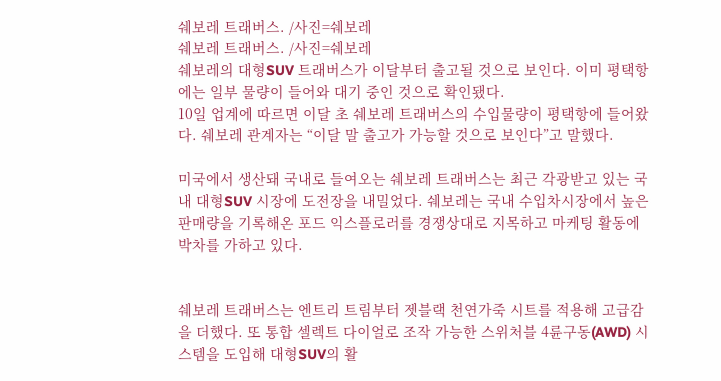쉐보레 트래버스. /사진=쉐보레
쉐보레 트래버스. /사진=쉐보레
쉐보레의 대형SUV 트래버스가 이달부터 출고될 것으로 보인다. 이미 평택항에는 일부 물량이 들어와 대기 중인 것으로 확인됐다.
10일 업계에 따르면 이달 초 쉐보레 트래버스의 수입물량이 평택항에 들어왔다. 쉐보레 관계자는 “이달 말 출고가 가능할 것으로 보인다”고 말했다.

미국에서 생산돼 국내로 들여오는 쉐보레 트래버스는 최근 각광받고 있는 국내 대형SUV 시장에 도전장을 내밀었다. 쉐보레는 국내 수입차시장에서 높은 판매량을 기록해온 포드 익스플로러를 경쟁상대로 지목하고 마케팅 활동에 박차를 가하고 있다.


쉐보레 트래버스는 엔트리 트림부터 젯블랙 천연가죽 시트를 적용해 고급감을 더했다. 또 통합 셀렉트 다이얼로 조작 가능한 스위처블 4륜구동(AWD) 시스템을 도입해 대형SUV의 활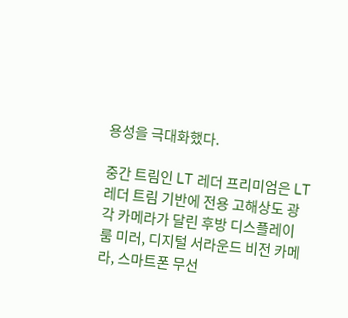용성을 극대화했다.

중간 트림인 LT 레더 프리미엄은 LT 레더 트림 기반에 전용 고해상도 광각 카메라가 달린 후방 디스플레이 룸 미러, 디지털 서라운드 비전 카메라, 스마트폰 무선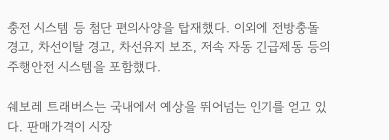충전 시스템 등 첨단 편의사양을 탑재했다. 이외에 전방충돌 경고, 차선이탈 경고, 차선유지 보조, 저속 자동 긴급제동 등의 주행안전 시스템을 포함했다.

쉐보레 트래버스는 국내에서 예상을 뛰어넘는 인기를 얻고 있다. 판매가격이 시장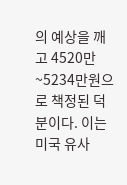의 예상을 깨고 4520만~5234만원으로 책정된 덕분이다. 이는 미국 유사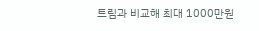트림과 비교해 최대 1000만원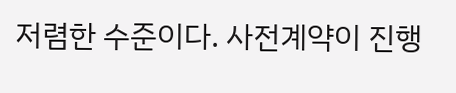저렴한 수준이다. 사전계약이 진행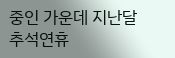중인 가운데 지난달 추석연휴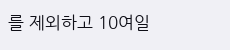를 제외하고 10여일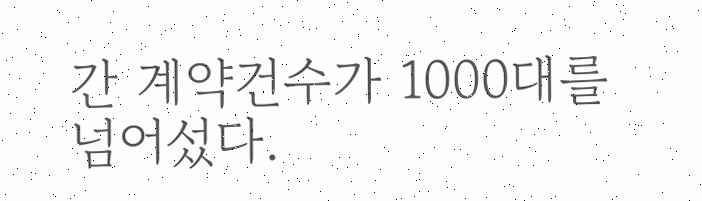간 계약건수가 1000대를 넘어섰다.